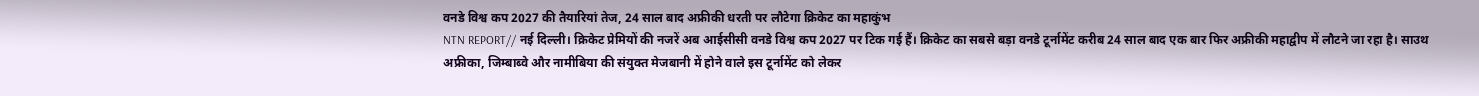वनडे विश्व कप 2027 की तैयारियां तेज, 24 साल बाद अफ्रीकी धरती पर लौटेगा क्रिकेट का महाकुंभ
NTN REPORT// नई दिल्ली। क्रिकेट प्रेमियों की नजरें अब आईसीसी वनडे विश्व कप 2027 पर टिक गई हैं। क्रिकेट का सबसे बड़ा वनडे टूर्नामेंट करीब 24 साल बाद एक बार फिर अफ्रीकी महाद्वीप में लौटने जा रहा है। साउथ अफ्रीका, जिम्बाब्वे और नामीबिया की संयुक्त मेजबानी में होने वाले इस टूर्नामेंट को लेकर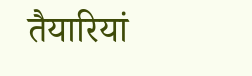तैयारियां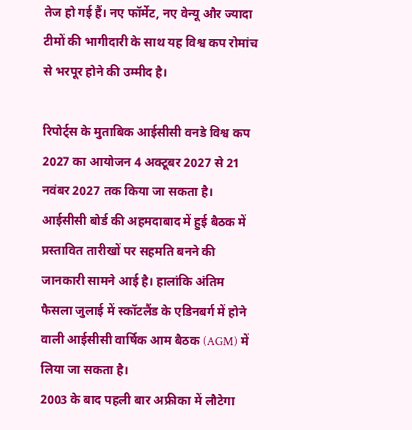तेज हो गई हैं। नए फॉर्मेट, नए वेन्यू और ज्यादा टीमों की भागीदारी के साथ यह विश्व कप रोमांच से भरपूर होने की उम्मीद है।

रिपोर्ट्स के मुताबिक आईसीसी वनडे विश्व कप 2027 का आयोजन 4 अक्टूबर 2027 से 21 नवंबर 2027 तक किया जा सकता है। आईसीसी बोर्ड की अहमदाबाद में हुई बैठक में प्रस्तावित तारीखों पर सहमति बनने की जानकारी सामने आई है। हालांकि अंतिम फैसला जुलाई में स्कॉटलैंड के एडिनबर्ग में होने वाली आईसीसी वार्षिक आम बैठक (AGM) में लिया जा सकता है।
2003 के बाद पहली बार अफ्रीका में लौटेगा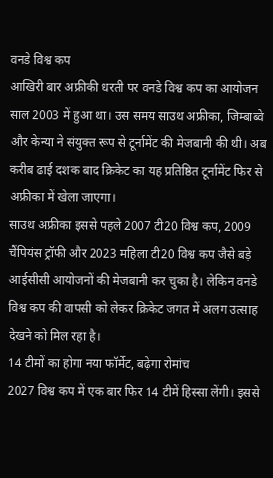वनडे विश्व कप
आखिरी बार अफ्रीकी धरती पर वनडे विश्व कप का आयोजन साल 2003 में हुआ था। उस समय साउथ अफ्रीका, जिम्बाब्वे और केन्या ने संयुक्त रूप से टूर्नामेंट की मेजबानी की थी। अब करीब ढाई दशक बाद क्रिकेट का यह प्रतिष्ठित टूर्नामेंट फिर से अफ्रीका में खेला जाएगा।
साउथ अफ्रीका इससे पहले 2007 टी20 विश्व कप, 2009 चैंपियंस ट्रॉफी और 2023 महिला टी20 विश्व कप जैसे बड़े आईसीसी आयोजनों की मेजबानी कर चुका है। लेकिन वनडे विश्व कप की वापसी को लेकर क्रिकेट जगत में अलग उत्साह देखने को मिल रहा है।
14 टीमों का होगा नया फॉर्मेट, बढ़ेगा रोमांच
2027 विश्व कप में एक बार फिर 14 टीमें हिस्सा लेंगी। इससे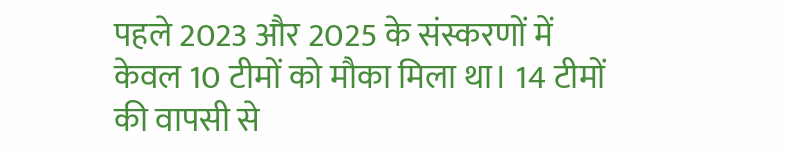पहले 2023 और 2025 के संस्करणों में केवल 10 टीमों को मौका मिला था। 14 टीमों की वापसी से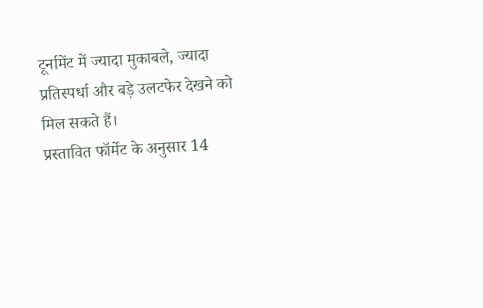टूर्नामेंट में ज्यादा मुकाबले, ज्यादा प्रतिस्पर्धा और बड़े उलटफेर देखने को मिल सकते हैं।
प्रस्तावित फॉर्मेट के अनुसार 14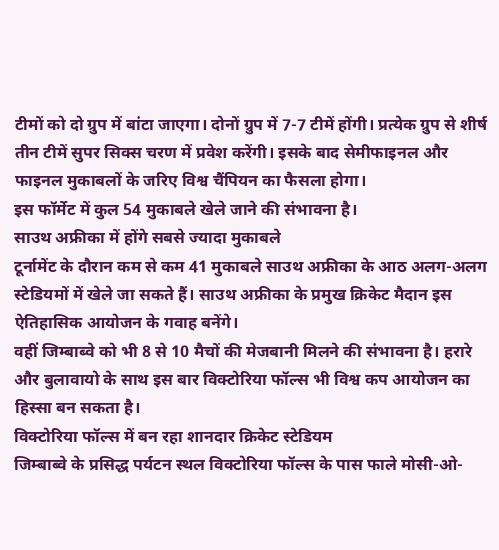टीमों को दो ग्रुप में बांटा जाएगा। दोनों ग्रुप में 7-7 टीमें होंगी। प्रत्येक ग्रुप से शीर्ष तीन टीमें सुपर सिक्स चरण में प्रवेश करेंगी। इसके बाद सेमीफाइनल और फाइनल मुकाबलों के जरिए विश्व चैंपियन का फैसला होगा।
इस फॉर्मेट में कुल 54 मुकाबले खेले जाने की संभावना है।
साउथ अफ्रीका में होंगे सबसे ज्यादा मुकाबले
टूर्नामेंट के दौरान कम से कम 41 मुकाबले साउथ अफ्रीका के आठ अलग-अलग स्टेडियमों में खेले जा सकते हैं। साउथ अफ्रीका के प्रमुख क्रिकेट मैदान इस ऐतिहासिक आयोजन के गवाह बनेंगे।
वहीं जिम्बाब्वे को भी 8 से 10 मैचों की मेजबानी मिलने की संभावना है। हरारे और बुलावायो के साथ इस बार विक्टोरिया फॉल्स भी विश्व कप आयोजन का हिस्सा बन सकता है।
विक्टोरिया फॉल्स में बन रहा शानदार क्रिकेट स्टेडियम
जिम्बाब्वे के प्रसिद्ध पर्यटन स्थल विक्टोरिया फॉल्स के पास फाले मोसी-ओ-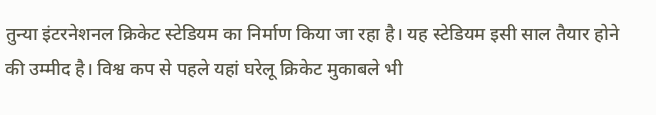तुन्या इंटरनेशनल क्रिकेट स्टेडियम का निर्माण किया जा रहा है। यह स्टेडियम इसी साल तैयार होने की उम्मीद है। विश्व कप से पहले यहां घरेलू क्रिकेट मुकाबले भी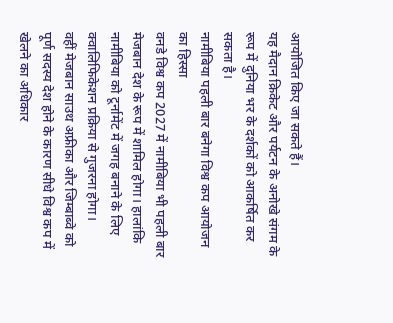आयोजित किए जा सकते हैं।
यह मैदान क्रिकेट और पर्यटन के अनोखे संगम के रूप में दुनिया भर के दर्शकों को आकर्षित कर सकता है।
नामीबिया पहली बार बनेगा विश्व कप आयोजन का हिस्सा
वनडे विश्व कप 2027 में नामीबिया भी पहली बार मेजबान देश के रूप में शामिल होगा। हालांकि नामीबिया को टूर्नामेंट में जगह बनाने के लिए क्वालिफिकेशन प्रक्रिया से गुजरना होगा।
वहीं मेजबान साउथ अफ्रीका और जिम्बाब्वे को पूर्ण सदस्य देश होने के कारण सीधे विश्व कप में खेलने का अधिकार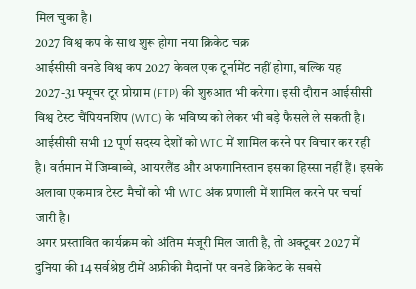मिल चुका है।
2027 विश्व कप के साथ शुरू होगा नया क्रिकेट चक्र
आईसीसी वनडे विश्व कप 2027 केवल एक टूर्नामेंट नहीं होगा, बल्कि यह 2027-31 फ्यूचर टूर प्रोग्राम (FTP) की शुरुआत भी करेगा। इसी दौरान आईसीसी विश्व टेस्ट चैंपियनशिप (WTC) के भविष्य को लेकर भी बड़े फैसले ले सकती है।
आईसीसी सभी 12 पूर्ण सदस्य देशों को WTC में शामिल करने पर विचार कर रही है। वर्तमान में जिम्बाब्वे, आयरलैंड और अफगानिस्तान इसका हिस्सा नहीं हैं। इसके अलावा एकमात्र टेस्ट मैचों को भी WTC अंक प्रणाली में शामिल करने पर चर्चा जारी है।
अगर प्रस्तावित कार्यक्रम को अंतिम मंजूरी मिल जाती है, तो अक्टूबर 2027 में दुनिया की 14 सर्वश्रेष्ठ टीमें अफ्रीकी मैदानों पर वनडे क्रिकेट के सबसे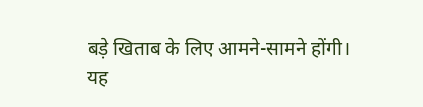बड़े खिताब के लिए आमने-सामने होंगी।
यह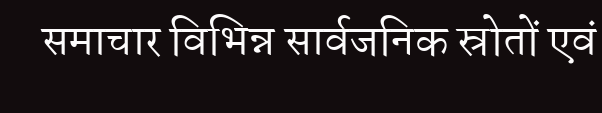समाचार विभिन्न सार्वजनिक स्रोतों एवं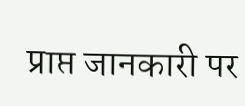प्राप्त जानकारी पर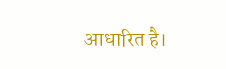आधारित है।